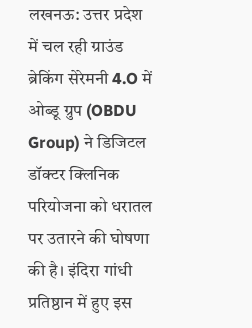लखनऊ: उत्तर प्रदेश में चल रही ग्राउंड ब्रेकिंग सेरेमनी 4.O में ओब्डू ग्रुप (OBDU Group) ने डिजिटल डॉक्टर क्लिनिक परियोजना को धरातल पर उतारने की घोषणा की है। इंदिरा गांधी प्रतिष्ठान में हुए इस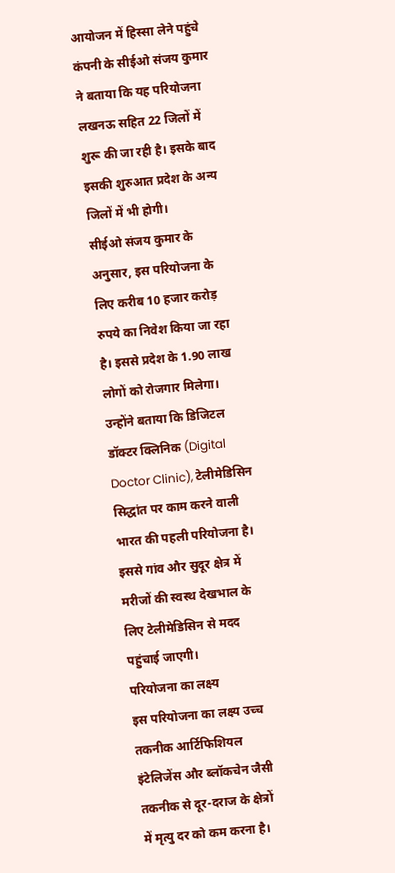आयोजन में हिस्सा लेने पहुंचे कंपनी के सीईओ संजय कुमार ने बताया कि यह परियोजना लखनऊ सहित 22 जिलों में शुरू की जा रही है। इसके बाद इसकी शुरुआत प्रदेश के अन्य जिलों में भी होगी।
सीईओ संजय कुमार के अनुसार, इस परियोजना के लिए करीब 10 हजार करोड़ रुपये का निवेश किया जा रहा है। इससे प्रदेश के 1.90 लाख लोगों को रोजगार मिलेगा। उन्होंने बताया कि डिजिटल डॉक्टर क्लिनिक (Digital Doctor Clinic), टेलीमेडिसिन सिद्धांत पर काम करने वाली भारत की पहली परियोजना है। इससे गांव और सुदूर क्षेत्र में मरीजों की स्वस्थ देखभाल के लिए टेलीमेडिसिन से मदद पहुंचाई जाएगी।
परियोजना का लक्ष्य
इस परियोजना का लक्ष्य उच्च तकनीक आर्टिफिशियल इंटेलिजेंस और ब्लॉकचेन जैसी तकनीक से दूर-दराज के क्षेत्रों में मृत्यु दर को कम करना है।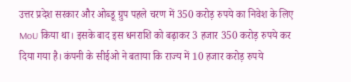उत्तर प्रदेश सरकार और ओब्डू ग्रुप पहले चरण में 350 करोड़ रुपये का निवेश के लिए MoU किया था। इसके बाद इस धनराशि को बढ़ाकर 3 हजार 350 करोड़ रुपये कर दिया गया है। कंपनी के सीईओ ने बताया कि राज्य में 10 हजार करोड़ रुपये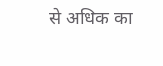से अधिक का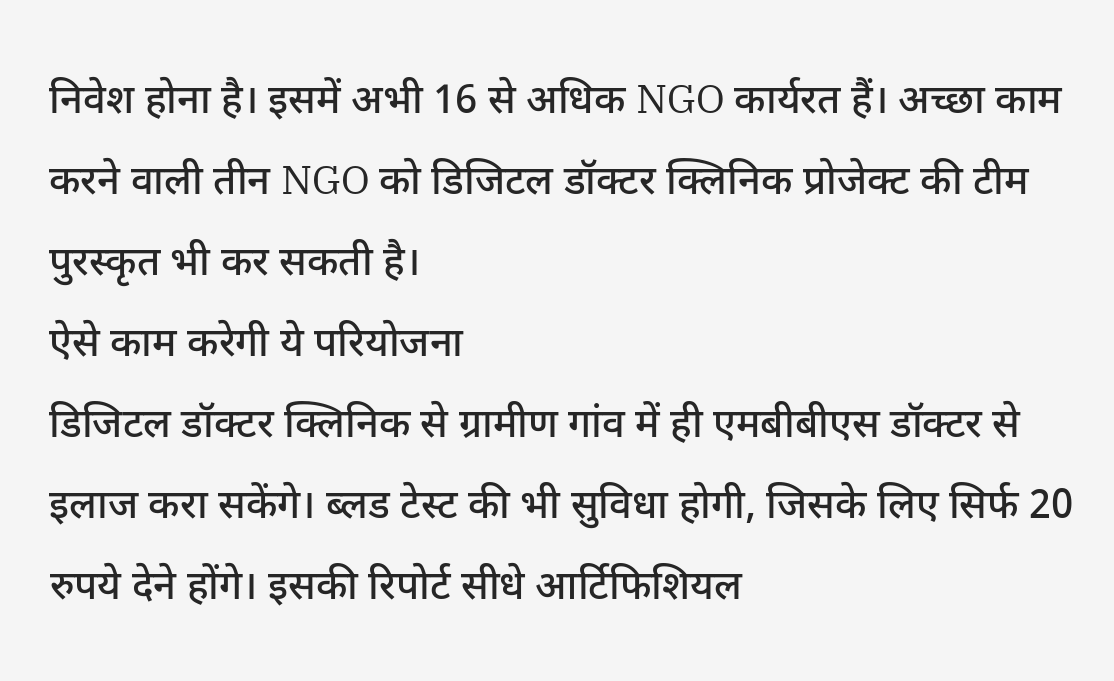निवेश होना है। इसमें अभी 16 से अधिक NGO कार्यरत हैं। अच्छा काम करने वाली तीन NGO को डिजिटल डॉक्टर क्लिनिक प्रोजेक्ट की टीम पुरस्कृत भी कर सकती है।
ऐसे काम करेगी ये परियोजना
डिजिटल डॉक्टर क्लिनिक से ग्रामीण गांव में ही एमबीबीएस डॉक्टर से इलाज करा सकेंगे। ब्लड टेस्ट की भी सुविधा होगी, जिसके लिए सिर्फ 20 रुपये देने होंगे। इसकी रिपोर्ट सीधे आर्टिफिशियल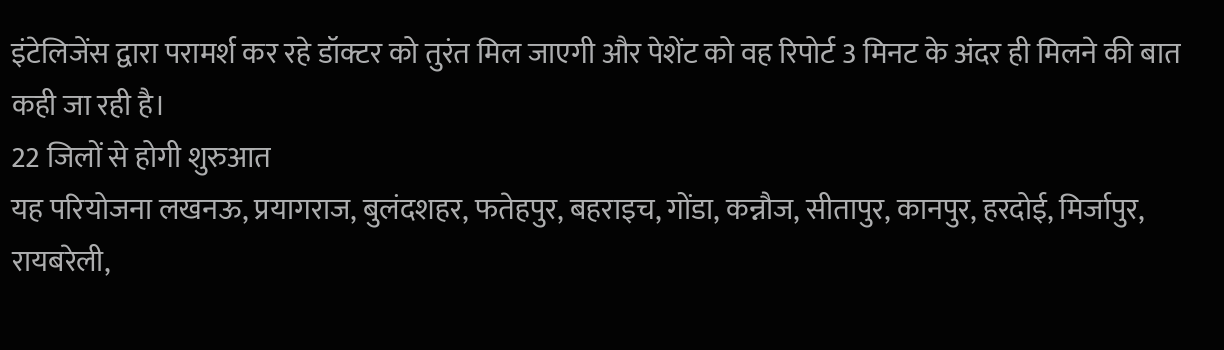इंटेलिजेंस द्वारा परामर्श कर रहे डॉक्टर को तुरंत मिल जाएगी और पेशेंट को वह रिपोर्ट 3 मिनट के अंदर ही मिलने की बात कही जा रही है।
22 जिलों से होगी शुरुआत
यह परियोजना लखनऊ, प्रयागराज, बुलंदशहर, फतेहपुर, बहराइच, गोंडा, कन्नौज, सीतापुर, कानपुर, हरदोई, मिर्जापुर, रायबरेली,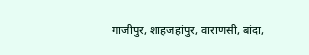गाजीपुर, शाहजहांपुर, वाराणसी, बांदा,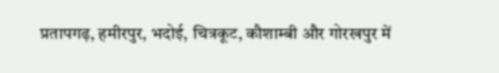प्रतापगढ़, हमीरपुर, भदोई, चित्रकूट, कौशाम्बी और गोरखपुर में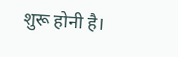शुरू होनी है।